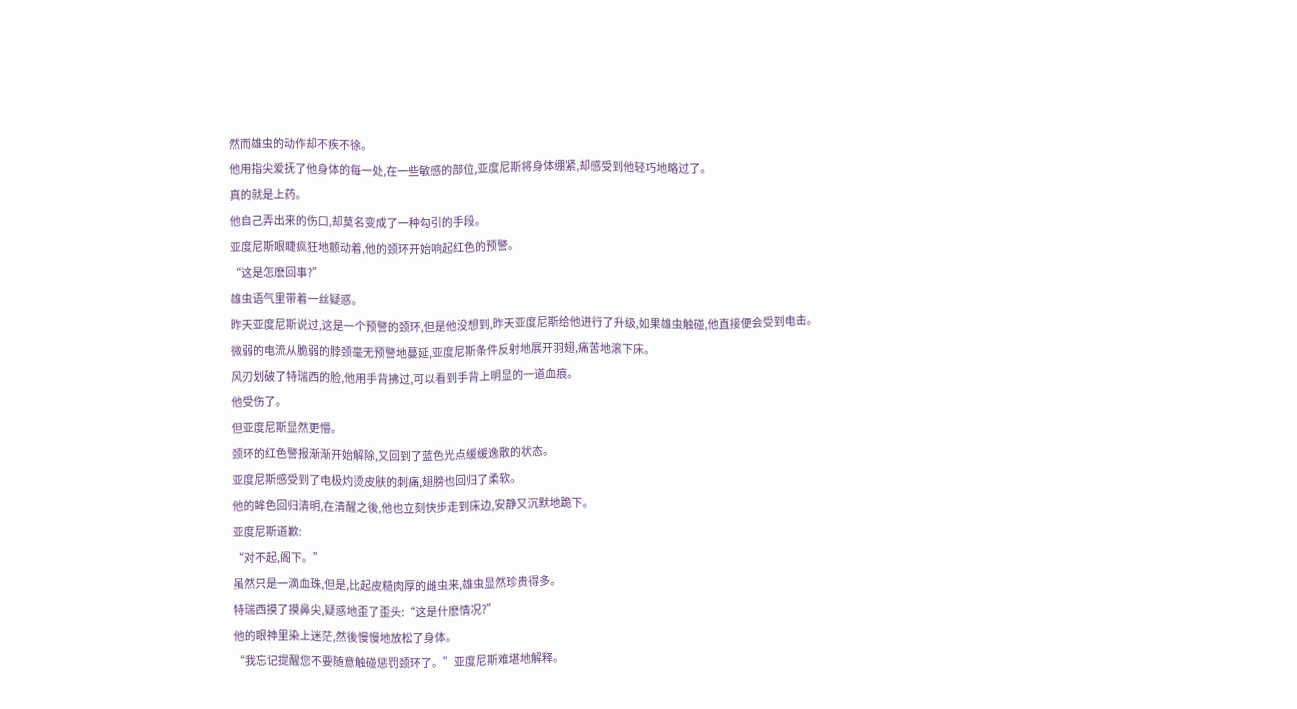然而雄虫的动作却不疾不徐。
他用指尖爱抚了他身体的每一处,在一些敏感的部位,亚度尼斯将身体绷紧,却感受到他轻巧地略过了。
真的就是上药。
他自己弄出来的伤口,却莫名变成了一种勾引的手段。
亚度尼斯眼睫疯狂地颤动着,他的颈环开始响起红色的预警。
“这是怎麽回事?”
雄虫语气里带着一丝疑惑。
昨天亚度尼斯说过,这是一个预警的颈环,但是他没想到,昨天亚度尼斯给他进行了升级,如果雄虫触碰,他直接便会受到电击。
微弱的电流从脆弱的脖颈毫无预警地蔓延,亚度尼斯条件反射地展开羽翅,痛苦地滚下床。
风刃划破了特瑞西的脸,他用手背拂过,可以看到手背上明显的一道血痕。
他受伤了。
但亚度尼斯显然更懵。
颈环的红色警报渐渐开始解除,又回到了蓝色光点缓缓逸散的状态。
亚度尼斯感受到了电极灼烫皮肤的刺痛,翅膀也回归了柔软。
他的眸色回归清明,在清醒之後,他也立刻快步走到床边,安静又沉默地跪下。
亚度尼斯道歉:
“对不起,阁下。”
虽然只是一滴血珠,但是,比起皮糙肉厚的雌虫来,雄虫显然珍贵得多。
特瑞西摸了摸鼻尖,疑惑地歪了歪头:“这是什麽情况?”
他的眼神里染上迷茫,然後慢慢地放松了身体。
“我忘记提醒您不要随意触碰惩罚颈环了。”亚度尼斯难堪地解释。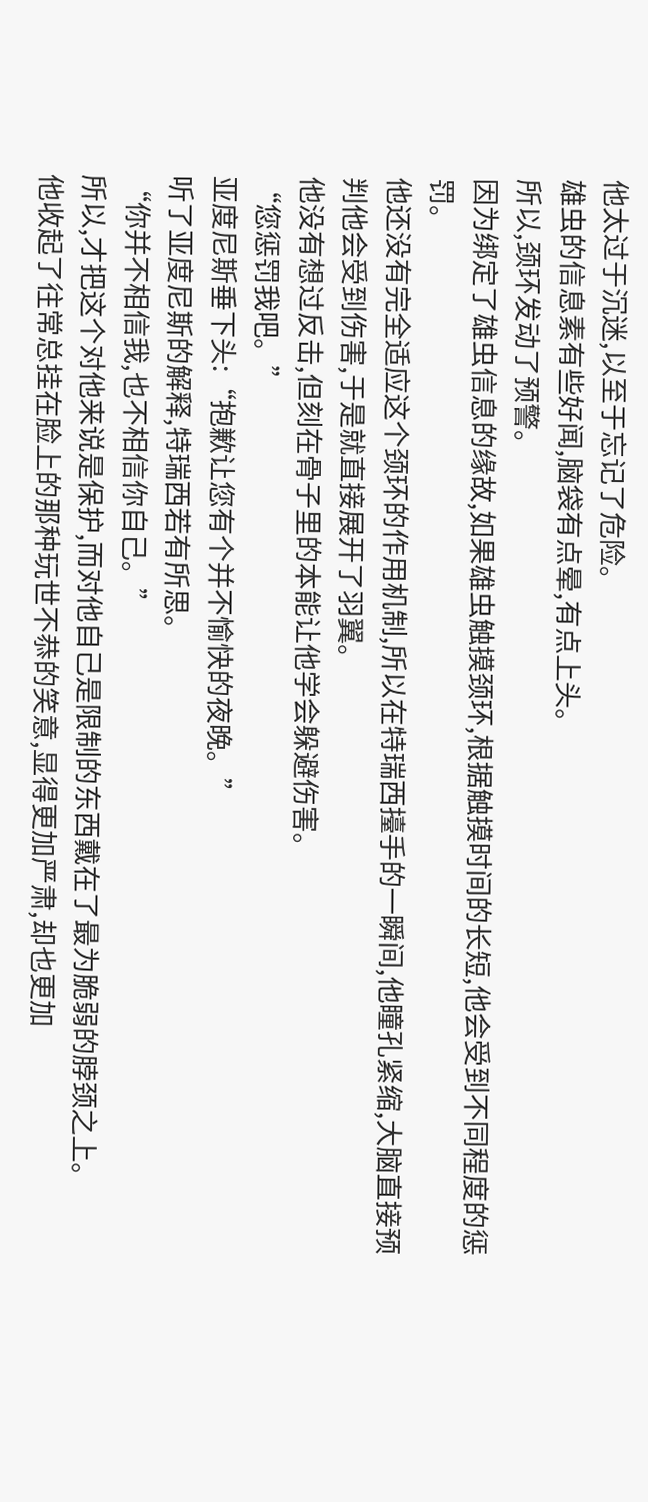他太过于沉迷,以至于忘记了危险。
雄虫的信息素有些好闻,脑袋有点晕,有点上头。
所以,颈环发动了预警。
因为绑定了雄虫信息的缘故,如果雄虫触摸颈环,根据触摸时间的长短,他会受到不同程度的惩罚。
他还没有完全适应这个颈环的作用机制,所以在特瑞西擡手的一瞬间,他瞳孔紧缩,大脑直接预判他会受到伤害,于是就直接展开了羽翼。
他没有想过反击,但刻在骨子里的本能让他学会躲避伤害。
“您惩罚我吧。”
亚度尼斯垂下头:“抱歉让您有个并不愉快的夜晚。”
听了亚度尼斯的解释,特瑞西若有所思。
“你并不相信我,也不相信你自己。”
所以,才把这个对他来说是保护,而对他自己是限制的东西戴在了最为脆弱的脖颈之上。
他收起了往常总挂在脸上的那种玩世不恭的笑意,显得更加严肃,却也更加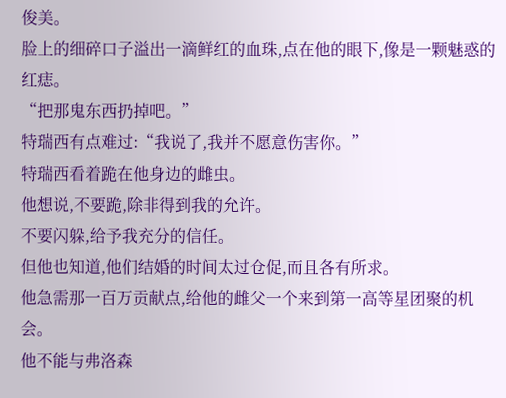俊美。
脸上的细碎口子溢出一滴鲜红的血珠,点在他的眼下,像是一颗魅惑的红痣。
“把那鬼东西扔掉吧。”
特瑞西有点难过:“我说了,我并不愿意伤害你。”
特瑞西看着跪在他身边的雌虫。
他想说,不要跪,除非得到我的允许。
不要闪躲,给予我充分的信任。
但他也知道,他们结婚的时间太过仓促,而且各有所求。
他急需那一百万贡献点,给他的雌父一个来到第一高等星团聚的机会。
他不能与弗洛森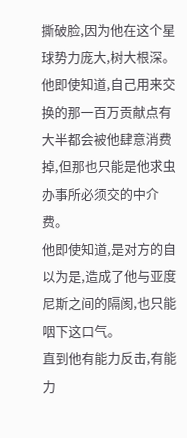撕破脸,因为他在这个星球势力庞大,树大根深。
他即使知道,自己用来交换的那一百万贡献点有大半都会被他肆意消费掉,但那也只能是他求虫办事所必须交的中介费。
他即使知道,是对方的自以为是,造成了他与亚度尼斯之间的隔阂,也只能咽下这口气。
直到他有能力反击,有能力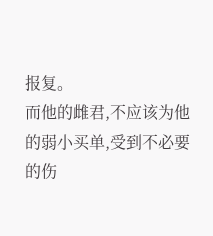报复。
而他的雌君,不应该为他的弱小买单,受到不必要的伤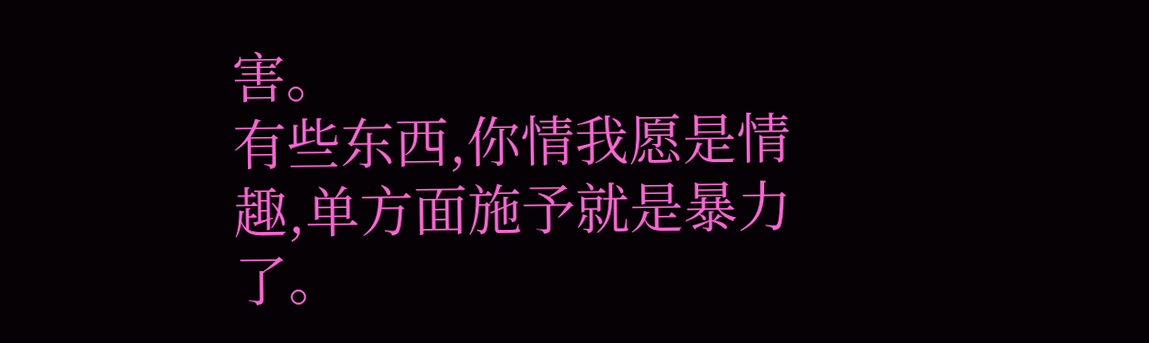害。
有些东西,你情我愿是情趣,单方面施予就是暴力了。